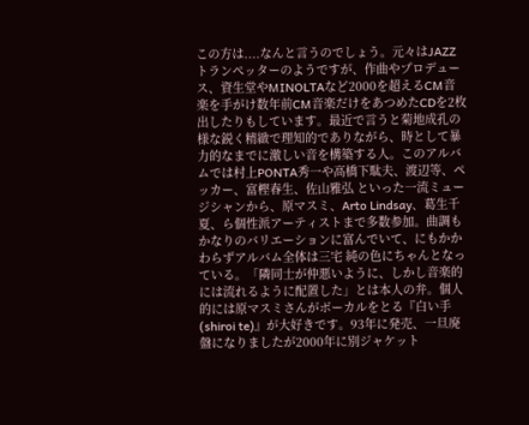この方は....なんと言うのでしょう。元々はJAZZトランぺッターのようですが、作曲やプロデュース、資生堂やMINOLTAなど2000を超えるCM音楽を手がけ数年前CM音楽だけをあつめたCDを2枚出したりもしています。最近で言うと菊地成孔の様な鋭く精緻で理知的でありながら、時として暴力的なまでに激しい音を構築する人。このアルバムでは村上PONTA秀一や高橋下駄夫、渡辺等、ペッカー、富樫春生、佐山雅弘 といった一流ミュージシャンから、原マスミ、Arto Lindsay、葛生千夏、ら個性派アーティストまで多数参加。曲調もかなりのバリエーションに富んでいて、にもかかわらずアルバム全体は三宅 純の色にちゃんとなっている。「隣同士が仲悪いように、しかし音楽的には流れるように配置した」とは本人の弁。個人的には原マスミさんがボーカルをとる『白い手(shiroi te)』が大好きです。93年に発売、一旦廃盤になりましたが2000年に別ジャケット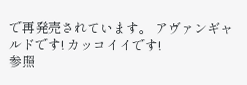で再発売されています。 アヴァンギャルドです! カッコイイです!
参照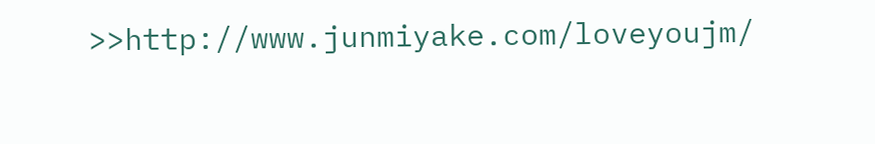>>http://www.junmiyake.com/loveyoujm/